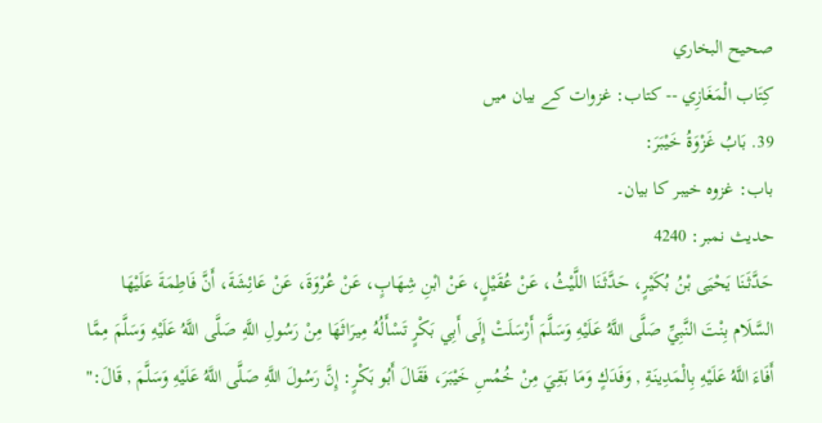صحيح البخاري
كِتَاب الْمَغَازِي -- کتاب: غزوات کے بیان میں
39. بَابُ غَزْوَةُ خَيْبَرَ:
باب: غزوہ خیبر کا بیان۔
حدیث نمبر: 4240
حَدَّثَنَا يَحْيَى بْنُ بُكَيْرٍ، حَدَّثَنَا اللَّيْثُ، عَنْ عُقَيْلٍ، عَنْ ابْنِ شِهَابٍ، عَنْ عُرْوَةَ، عَنْ عَائِشَةَ، أَنَّ فَاطِمَةَ عَلَيْهَا السَّلَام بِنْتَ النَّبِيِّ صَلَّى اللَّهُ عَلَيْهِ وَسَلَّمَ أَرْسَلَتْ إِلَى أَبِي بَكْرٍ تَسْأَلُهُ مِيرَاثَهَا مِنْ رَسُولِ اللَّهِ صَلَّى اللَّهُ عَلَيْهِ وَسَلَّمَ مِمَّا أَفَاءَ اللَّهُ عَلَيْهِ بِالْمَدِينَةِ , وَفَدَكٍ وَمَا بَقِيَ مِنْ خُمُسِ خَيْبَرَ، فَقَالَ أَبُو بَكْرٍ: إِنَّ رَسُولَ اللَّهِ صَلَّى اللَّهُ عَلَيْهِ وَسَلَّمَ , قَالَ:"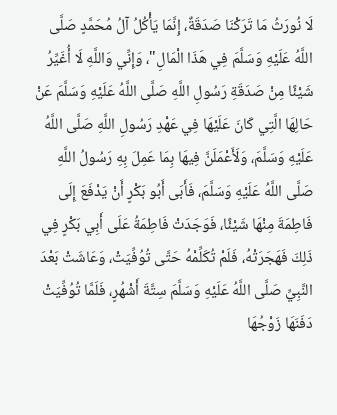لَا نُورَثُ مَا تَرَكْنَا صَدَقَةٌ، إِنَّمَا يَأْكُلُ آلُ مُحَمَّدٍ صَلَّى اللَّهُ عَلَيْهِ وَسَلَّمَ فِي هَذَا الْمَالِ"، وَإِنِّي وَاللَّهِ لَا أُغَيِّرُ شَيْئًا مِنْ صَدَقَةِ رَسُولِ اللَّهِ صَلَّى اللَّهُ عَلَيْهِ وَسَلَّمَ عَنْ حَالِهَا الَّتِي كَانَ عَلَيْهَا فِي عَهْدِ رَسُولِ اللَّهِ صَلَّى اللَّهُ عَلَيْهِ وَسَلَّمَ، وَلَأَعْمَلَنَّ فِيهَا بِمَا عَمِلَ بِهِ رَسُولُ اللَّهِ صَلَّى اللَّهُ عَلَيْهِ وَسَلَّمَ، فَأَبَى أَبُو بَكْرٍ أَنْ يَدْفَعَ إِلَى فَاطِمَةَ مِنْهَا شَيْئًا، فَوَجَدَتْ فَاطِمَةُ عَلَى أَبِي بَكْرٍ فِي ذَلِكَ فَهَجَرَتْهُ، فَلَمْ تُكَلِّمْهُ حَتَّى تُوُفِّيَتْ، وَعَاشَتْ بَعْدَ النَّبِيِّ صَلَّى اللَّهُ عَلَيْهِ وَسَلَّمَ سِتَّةَ أَشْهُرٍ، فَلَمَّا تُوُفِّيَتْ دَفَنَهَا زَوْجُهَا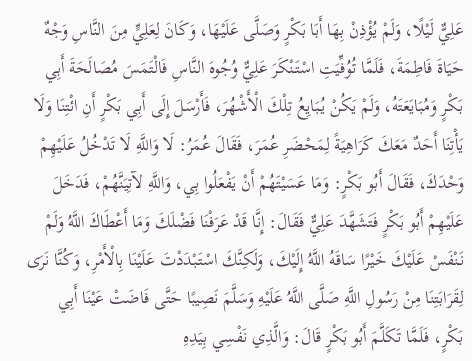عَلِيٌّ لَيْلًا، وَلَمْ يُؤْذِنْ بِهَا أَبَا بَكْرٍ وَصَلَّى عَلَيْهَا، وَكَانَ لِعَلِيٍّ مِنَ النَّاسِ وَجْهٌ حَيَاةَ فَاطِمَةَ، فَلَمَّا تُوُفِّيَتِ اسْتَنْكَرَ عَلِيٌّ وُجُوهَ النَّاسِ فَالْتَمَسَ مُصَالَحَةَ أَبِي بَكْرٍ وَمُبَايَعَتَهُ، وَلَمْ يَكُنْ يُبَايِعُ تِلْكَ الْأَشْهُرَ، فَأَرْسَلَ إِلَى أَبِي بَكْرٍ أَنِ ائْتِنَا وَلَا يَأْتِنَا أَحَدٌ مَعَكَ كَرَاهِيَةً لِمَحْضَرِ عُمَرَ، فَقَالَ عُمَرُ: لَا وَاللَّهِ لَا تَدْخُلُ عَلَيْهِمْ وَحْدَكَ، فَقَالَ أَبُو بَكْرٍ: وَمَا عَسَيْتَهُمْ أَنْ يَفْعَلُوا بِي، وَاللَّهِ لآتِيَنَّهُمْ، فَدَخَلَ عَلَيْهِمْ أَبُو بَكْرٍ فَتَشَهَّدَ عَلِيٌّ فَقَالَ: إِنَّا قَدْ عَرَفْنَا فَضْلَكَ وَمَا أَعْطَاكَ اللَّهُ وَلَمْ نَنْفَسْ عَلَيْكَ خَيْرًا سَاقَهُ اللَّهُ إِلَيْكَ، وَلَكِنَّكَ اسْتَبْدَدْتَ عَلَيْنَا بِالْأَمْرِ، وَكُنَّا نَرَى لِقَرَابَتِنَا مِنْ رَسُولِ اللَّهِ صَلَّى اللَّهُ عَلَيْهِ وَسَلَّمَ نَصِيبًا حَتَّى فَاضَتْ عَيْنَا أَبِي بَكْرٍ، فَلَمَّا تَكَلَّمَ أَبُو بَكْرٍ قَالَ: وَالَّذِي نَفْسِي بِيَدِهِ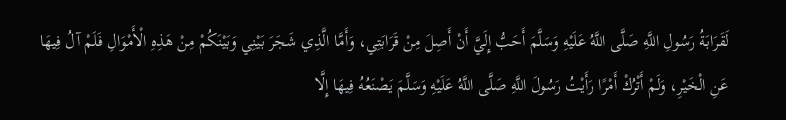لَقَرَابَةُ رَسُولِ اللَّهِ صَلَّى اللَّهُ عَلَيْهِ وَسَلَّمَ أَحَبُّ إِلَيَّ أَنْ أَصِلَ مِنْ قَرَابَتِي، وَأَمَّا الَّذِي شَجَرَ بَيْنِي وَبَيْنَكُمْ مِنْ هَذِهِ الْأَمْوَالِ فَلَمْ آلُ فِيهَا عَنِ الْخَيْرِ، وَلَمْ أَتْرُكْ أَمْرًا رَأَيْتُ رَسُولَ اللَّهِ صَلَّى اللَّهُ عَلَيْهِ وَسَلَّمَ يَصْنَعُهُ فِيهَا إِلَّا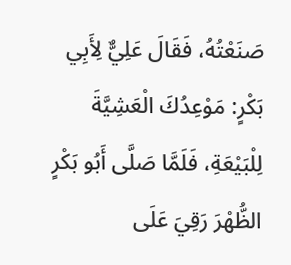صَنَعْتُهُ، فَقَالَ عَلِيٌّ لِأَبِي بَكْرٍ: مَوْعِدُكَ الْعَشِيَّةَ لِلْبَيْعَةِ، فَلَمَّا صَلَّى أَبُو بَكْرٍ الظُّهْرَ رَقِيَ عَلَى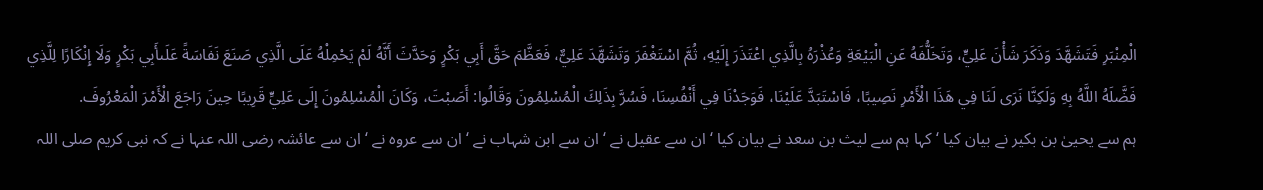الْمِنْبَرِ فَتَشَهَّدَ وَذَكَرَ شَأْنَ عَلِيٍّ، وَتَخَلُّفَهُ عَنِ الْبَيْعَةِ وَعُذْرَهُ بِالَّذِي اعْتَذَرَ إِلَيْهِ، ثُمَّ اسْتَغْفَرَ وَتَشَهَّدَ عَلِيٌّ، فَعَظَّمَ حَقَّ أَبِي بَكْرٍ وَحَدَّثَ أَنَّهُ لَمْ يَحْمِلْهُ عَلَى الَّذِي صَنَعَ نَفَاسَةً عَلَىأَبِي بَكْرٍ وَلَا إِنْكَارًا لِلَّذِي فَضَّلَهُ اللَّهُ بِهِ وَلَكِنَّا نَرَى لَنَا فِي هَذَا الْأَمْرِ نَصِيبًا، فَاسْتَبَدَّ عَلَيْنَا، فَوَجَدْنَا فِي أَنْفُسِنَا، فَسُرَّ بِذَلِكَ الْمُسْلِمُونَ وَقَالُوا: أَصَبْتَ، وَكَانَ الْمُسْلِمُونَ إِلَى عَلِيٍّ قَرِيبًا حِينَ رَاجَعَ الْأَمْرَ الْمَعْرُوفَ.
ہم سے یحییٰ بن بکیر نے بیان کیا ‘ کہا ہم سے لیث بن سعد نے بیان کیا ‘ ان سے عقیل نے ‘ ان سے ابن شہاب نے ‘ ان سے عروہ نے ‘ ان سے عائشہ رضی اللہ عنہا نے کہ نبی کریم صلی اللہ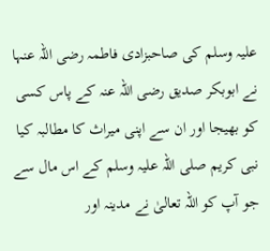علیہ وسلم کی صاحبزادی فاطمہ رضی اللہ عنہا نے ابوبکر صدیق رضی اللہ عنہ کے پاس کسی کو بھیجا اور ان سے اپنی میراث کا مطالبہ کیا نبی کریم صلی اللہ علیہ وسلم کے اس مال سے جو آپ کو اللہ تعالیٰ نے مدینہ اور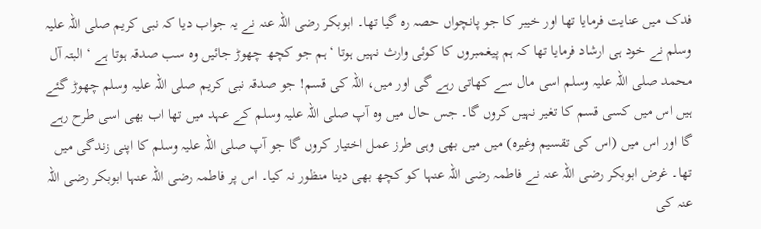فدک میں عنایت فرمایا تھا اور خیبر کا جو پانچواں حصہ رہ گیا تھا۔ ابوبکر رضی اللہ عنہ نے یہ جواب دیا کہ نبی کریم صلی اللہ علیہ وسلم نے خود ہی ارشاد فرمایا تھا کہ ہم پیغمبروں کا کوئی وارث نہیں ہوتا ‘ ہم جو کچھ چھوڑ جائیں وہ سب صدقہ ہوتا ہے ‘ البتہ آل محمد صلی اللہ علیہ وسلم اسی مال سے کھاتی رہے گی اور میں، اللہ کی قسم! جو صدقہ نبی کریم صلی اللہ علیہ وسلم چھوڑ گئے ہیں اس میں کسی قسم کا تغیر نہیں کروں گا۔ جس حال میں وہ آپ صلی اللہ علیہ وسلم کے عہد میں تھا اب بھی اسی طرح رہے گا اور اس میں (اس کی تقسیم وغیرہ) میں میں بھی وہی طرز عمل اختیار کروں گا جو آپ صلی اللہ علیہ وسلم کا اپنی زندگی میں تھا۔ غرض ابوبکر رضی اللہ عنہ نے فاطمہ رضی اللہ عنہا کو کچھ بھی دینا منظور نہ کیا۔ اس پر فاطمہ رضی اللہ عنہا ابوبکر رضی اللہ عنہ کی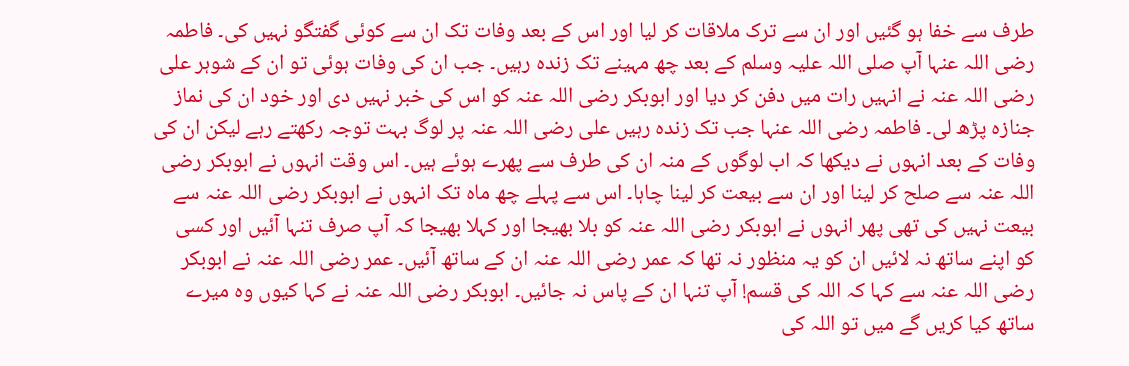طرف سے خفا ہو گئیں اور ان سے ترک ملاقات کر لیا اور اس کے بعد وفات تک ان سے کوئی گفتگو نہیں کی۔ فاطمہ رضی اللہ عنہا آپ صلی اللہ علیہ وسلم کے بعد چھ مہینے تک زندہ رہیں۔ جب ان کی وفات ہوئی تو ان کے شوہر علی رضی اللہ عنہ نے انہیں رات میں دفن کر دیا اور ابوبکر رضی اللہ عنہ کو اس کی خبر نہیں دی اور خود ان کی نماز جنازہ پڑھ لی۔ فاطمہ رضی اللہ عنہا جب تک زندہ رہیں علی رضی اللہ عنہ پر لوگ بہت توجہ رکھتے رہے لیکن ان کی وفات کے بعد انہوں نے دیکھا کہ اب لوگوں کے منہ ان کی طرف سے پھرے ہوئے ہیں۔ اس وقت انہوں نے ابوبکر رضی اللہ عنہ سے صلح کر لینا اور ان سے بیعت کر لینا چاہا۔ اس سے پہلے چھ ماہ تک انہوں نے ابوبکر رضی اللہ عنہ سے بیعت نہیں کی تھی پھر انہوں نے ابوبکر رضی اللہ عنہ کو بلا بھیجا اور کہلا بھیجا کہ آپ صرف تنہا آئیں اور کسی کو اپنے ساتھ نہ لائیں ان کو یہ منظور نہ تھا کہ عمر رضی اللہ عنہ ان کے ساتھ آئیں۔ عمر رضی اللہ عنہ نے ابوبکر رضی اللہ عنہ سے کہا کہ اللہ کی قسم! آپ تنہا ان کے پاس نہ جائیں۔ ابوبکر رضی اللہ عنہ نے کہا کیوں وہ میرے ساتھ کیا کریں گے میں تو اللہ کی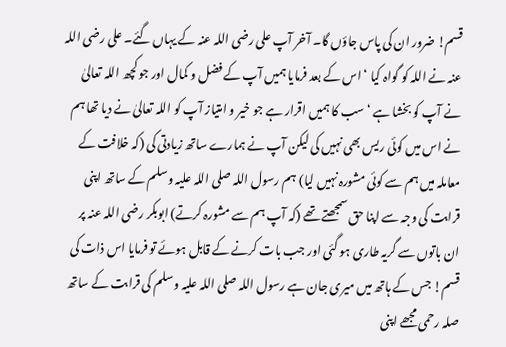قسم! ضرور ان کی پاس جاؤں گا۔ آخر آپ علی رضی اللہ عنہ کے یہاں گئے۔ علی رضی اللہ عنہ نے اللہ کو گواہ کیا ‘ اس کے بعد فرمایا ہمیں آپ کے فضل و کمال اور جو کچھ اللہ تعالیٰ نے آپ کو بخشا ہے ‘ سب کا ہمیں اقرار ہے جو خیر و امتیاز آپ کو اللہ تعالیٰ نے دیا تھا ہم نے اس میں کوئی ریس بھی نہیں کی لیکن آپ نے ہمارے ساتھ زیادتی کی (کہ خلافت کے معاملہ میں ہم سے کوئی مشورہ نہیں لیا) ہم رسول اللہ صلی اللہ علیہ وسلم کے ساتھ اپنی قرابت کی وجہ سے اپنا حق سمجھتے تھے (کہ آپ ہم سے مشورہ کرتے) ابوبکر رضی اللہ عنہ پر ان باتوں سے گریہ طاری ہو گئی اور جب بات کرنے کے قابل ہوئے تو فرمایا اس ذات کی قسم! جس کے ہاتھ میں میری جان ہے رسول اللہ صلی اللہ علیہ وسلم کی قرابت کے ساتھ صلہ رحمی مجھے اپنی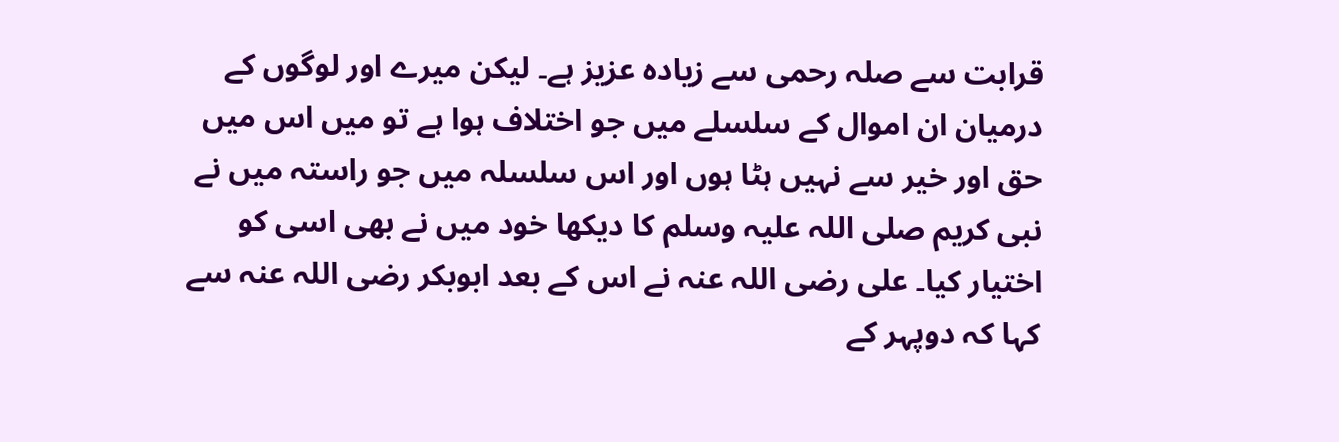قرابت سے صلہ رحمی سے زیادہ عزیز ہے۔ لیکن میرے اور لوگوں کے درمیان ان اموال کے سلسلے میں جو اختلاف ہوا ہے تو میں اس میں حق اور خیر سے نہیں ہٹا ہوں اور اس سلسلہ میں جو راستہ میں نے نبی کریم صلی اللہ علیہ وسلم کا دیکھا خود میں نے بھی اسی کو اختیار کیا۔ علی رضی اللہ عنہ نے اس کے بعد ابوبکر رضی اللہ عنہ سے کہا کہ دوپہر کے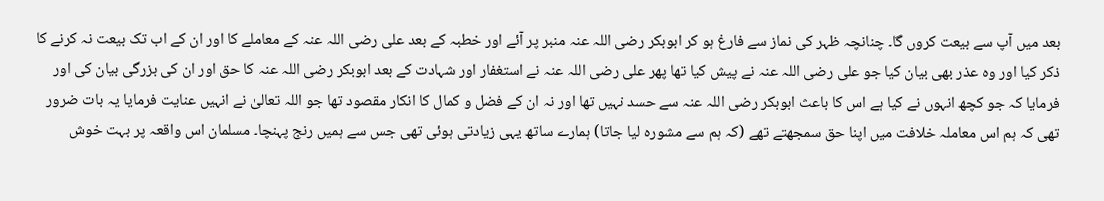بعد میں آپ سے بیعت کروں گا۔ چنانچہ ظہر کی نماز سے فارغ ہو کر ابوبکر رضی اللہ عنہ منبر پر آئے اور خطبہ کے بعد علی رضی اللہ عنہ کے معاملے کا اور ان کے اب تک بیعت نہ کرنے کا ذکر کیا اور وہ عذر بھی بیان کیا جو علی رضی اللہ عنہ نے پیش کیا تھا پھر علی رضی اللہ عنہ نے استغفار اور شہادت کے بعد ابوبکر رضی اللہ عنہ کا حق اور ان کی بزرگی بیان کی اور فرمایا کہ جو کچھ انہوں نے کیا ہے اس کا باعث ابوبکر رضی اللہ عنہ سے حسد نہیں تھا اور نہ ان کے فضل و کمال کا انکار مقصود تھا جو اللہ تعالیٰ نے انہیں عنایت فرمایا یہ بات ضرور تھی کہ ہم اس معاملہ خلافت میں اپنا حق سمجھتے تھے (کہ ہم سے مشورہ لیا جاتا) ہمارے ساتھ یہی زیادتی ہوئی تھی جس سے ہمیں رنج پہنچا۔ مسلمان اس واقعہ پر بہت خوش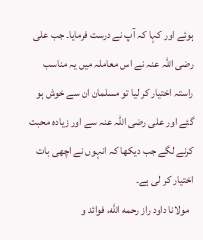ہوئے اور کہا کہ آپ نے درست فرمایا۔ جب علی رضی اللہ عنہ نے اس معاملہ میں یہ مناسب راستہ اختیار کر لیا تو مسلمان ان سے خوش ہو گئے اور علی رضی اللہ عنہ سے اور زیادہ محبت کرنے لگے جب دیکھا کہ انہوں نے اچھی بات اختیار کر لی ہے۔
  مولانا داود راز رحمه الله، فوائد و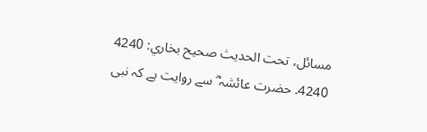مسائل، تحت الحديث صحيح بخاري: 4240
4240. حضرت عائشہ ؓ سے روایت ہے کہ نبی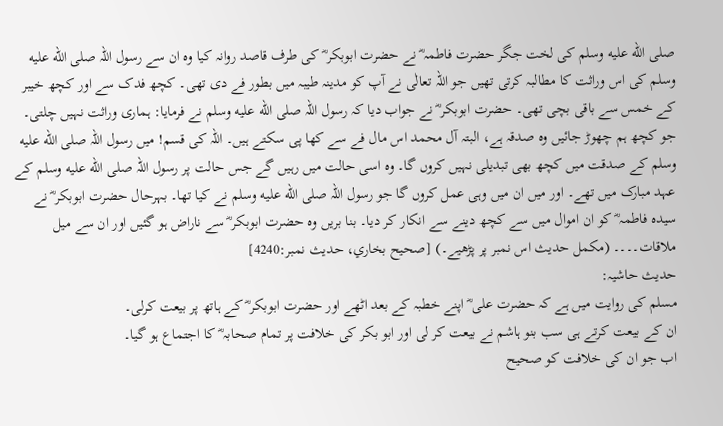صلى الله عليه وسلم کی لخت جگر حضرت فاطمہ ؓ نے حضرت ابوبکر ؓ کی طرف قاصد روانہ کیا وہ ان سے رسول اللہ صلى الله عليه وسلم کی اس وراثت کا مطالبہ کرتی تھیں جو اللہ تعالٰی نے آپ کو مدینہ طیبہ میں بطور فے دی تھی۔ کچھ فدک سے اور کچھ خیبر کے خمس سے باقی بچی تھی۔ حضرت ابوبکر ؓ نے جواب دیا کہ رسول اللہ صلى الله عليه وسلم نے فرمایا: ہماری وراثت نہیں چلتی۔ جو کچھ ہم چھوڑ جائیں وہ صدقہ ہے، البتہ آل محمد اس مال فے سے کھا پی سکتے ہیں۔ اللہ کی قسم! میں رسول اللہ صلى الله عليه وسلم کے صدقت میں کچھ بھی تبدیلی نہیں کروں گا۔ وہ اسی حالت میں رہیں گے جس حالت پر رسول اللہ صلى الله عليه وسلم کے عہد مبارک میں تھے۔ اور میں ان میں وہی عمل کروں گا جو رسول اللہ صلى الله عليه وسلم نے کیا تھا۔ بہرحال حضرت ابوبکر ؓ نے سیدہ فاطمہ ؓ کو ان اموال میں سے کچھ دینے سے انکار کر دیا۔ بنا بریں وہ حضرت ابوبکر ؓ سے ناراض ہو گئیں اور ان سے میل ملاقات۔۔۔۔ (مکمل حدیث اس نمبر پر پڑھیے۔) [صحيح بخاري، حديث نمبر:4240]
حدیث حاشیہ:
مسلم کی روایت میں ہے کہ حضرت علی ؓ اپنے خطبہ کے بعد اٹھے اور حضرت ابوبکر ؓ کے ہاتھ پر بیعت کرلی۔
ان کے بیعت کرتے ہی سب بنو ہاشم نے بیعت کر لی اور ابو بکر کی خلافت پر تمام صحابہ ؓ کا اجتماع ہو گیا۔
اب جو ان کی خلافت کو صحیح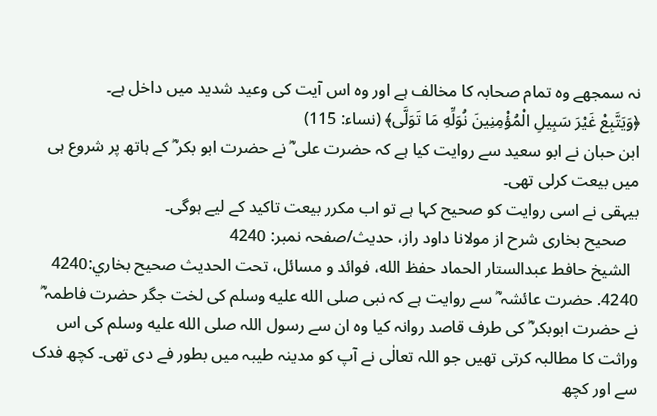نہ سمجھے وہ تمام صحابہ کا مخالف ہے اور وہ اس آیت کی وعید شدید میں داخل ہے۔
﴿وَيَتَّبِعْ غَيْرَ سَبِيلِ الْمُؤْمِنِينَ نُوَلِّهِ مَا تَوَلَّى﴾ (نساء: 115)
ابن حبان نے ابو سعید سے روایت کیا ہے کہ حضرت علی ؓ نے حضرت ابو بکر ؓ کے ہاتھ پر شروع ہی میں بیعت کرلی تھی۔
بیہقی نے اسی روایت کو صحیح کہا ہے تو اب مکرر بیعت تاکید کے لیے ہوگی۔
   صحیح بخاری شرح از مولانا داود راز، حدیث/صفحہ نمبر: 4240
  الشيخ حافط عبدالستار الحماد حفظ الله، فوائد و مسائل، تحت الحديث صحيح بخاري:4240
4240. حضرت عائشہ ؓ سے روایت ہے کہ نبی صلى الله عليه وسلم کی لخت جگر حضرت فاطمہ ؓ نے حضرت ابوبکر ؓ کی طرف قاصد روانہ کیا وہ ان سے رسول اللہ صلى الله عليه وسلم کی اس وراثت کا مطالبہ کرتی تھیں جو اللہ تعالٰی نے آپ کو مدینہ طیبہ میں بطور فے دی تھی۔ کچھ فدک سے اور کچھ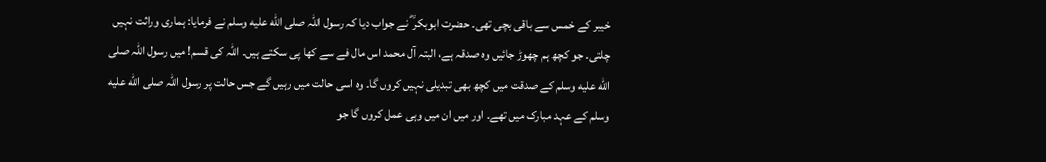خیبر کے خمس سے باقی بچی تھی۔ حضرت ابوبکر ؓ نے جواب دیا کہ رسول اللہ صلى الله عليه وسلم نے فرمایا: ہماری وراثت نہیں چلتی۔ جو کچھ ہم چھوڑ جائیں وہ صدقہ ہے، البتہ آل محمد اس مال فے سے کھا پی سکتے ہیں۔ اللہ کی قسم! میں رسول اللہ صلى الله عليه وسلم کے صدقت میں کچھ بھی تبدیلی نہیں کروں گا۔ وہ اسی حالت میں رہیں گے جس حالت پر رسول اللہ صلى الله عليه وسلم کے عہد مبارک میں تھے۔ اور میں ان میں وہی عمل کروں گا جو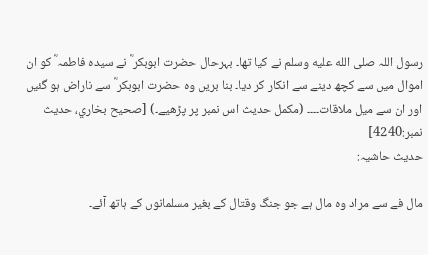رسول اللہ صلى الله عليه وسلم نے کیا تھا۔ بہرحال حضرت ابوبکر ؓ نے سیدہ فاطمہ ؓ کو ان اموال میں سے کچھ دینے سے انکار کر دیا۔ بنا بریں وہ حضرت ابوبکر ؓ سے ناراض ہو گئیں اور ان سے میل ملاقات۔۔۔۔ (مکمل حدیث اس نمبر پر پڑھیے۔) [صحيح بخاري، حديث نمبر:4240]
حدیث حاشیہ:

مال فے سے مراد وہ مال ہے جو جنگ وقتال کے بغیر مسلمانوں کے ہاتھ آئے۔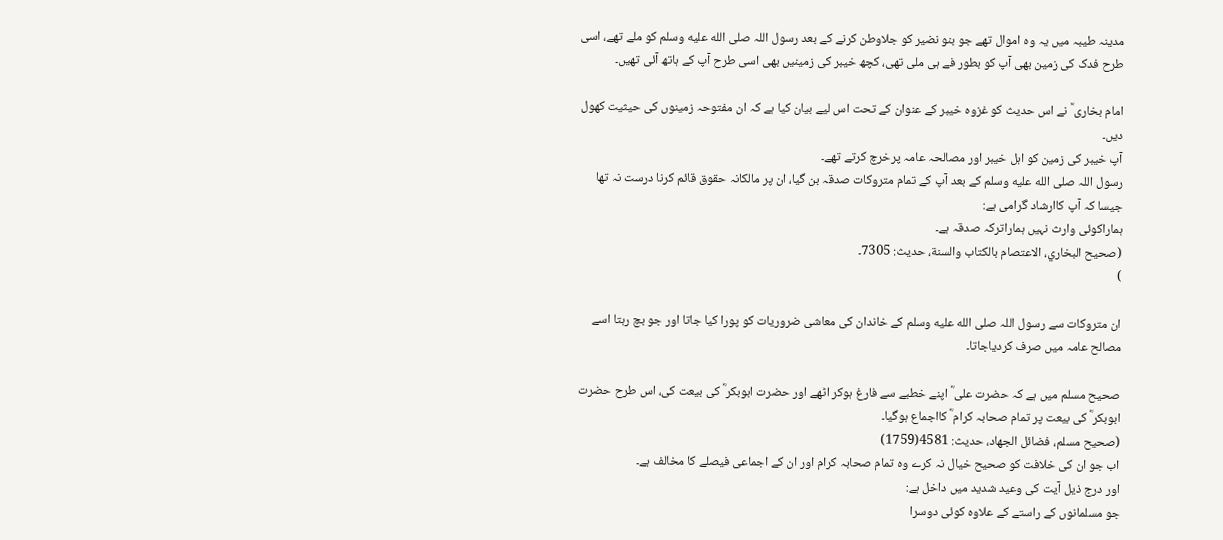مدینہ طیبہ میں یہ وہ اموال تھے جو بنو نضیر کو جلاوطن کرنے کے بعد رسول اللہ صلى الله عليه وسلم کو ملے تھے، اسی طرح فدک کی زمین بھی آپ کو بطور فے ہی ملی تھی، کچھ خیبر کی زمینیں بھی اسی طرح آپ کے ہاتھ آئی تھیں۔

امام بخاری ؒ نے اس حدیث کو غزوہ خیبر کے عنوان کے تحت اس لیے بیان کیا ہے کہ ان مفتوحہ زمینوں کی حیثیت کھول دیں۔
آپ خیبر کی زمین کو اہل خیبر اور مصالحہ عامہ پرخرچ کرتے تھے۔
رسول اللہ صلى الله عليه وسلم کے بعد آپ کے تمام متروکات صدقہ بن گیا، ان پر مالکانہ حقوق قائم کرنا درست نہ تھا جیسا کہ آپ کاارشاد گرامی ہے:
ہماراکوئی وارث نہیں ہماراترکہ صدقہ ہے۔
(صحیح البخاري، الاعتصام بالکتاب والسنة، حدیث: 7305۔
)

ان متروکات سے رسول اللہ صلى الله عليه وسلم کے خاندان کی معاشی ضروریات کو پورا کیا جاتا اور جو بچ رہتا اسے مصالح عامہ میں صرف کردیاجاتا۔

صحیح مسلم میں ہے کہ حضرت علی ؓ اپنے خطبے سے فارغ ہوکر اٹھے اور حضرت ابوبکر ؓ کی بیعت کی، اس طرح حضرت ابوبکر ؓ کی بیعت پر تمام صحابہ کرام ؓ کااجماع ہوگیا۔
(صحیح مسلم، فضائل الجھاد، حدیث: 4581(1759)
اب جو ان کی خلافت کو صحیح خیال نہ کرے وہ تمام صحابہ کرام اور ان کے اجماعی فیصلے کا مخالف ہے۔
اور درج ذیل آیت کی وعید شدید میں داخل ہے:
جو مسلمانوں کے راستے کے علاوہ کوئی دوسرا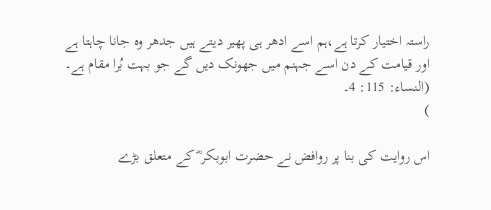راستہ اختیار کرتا ہے،ہم اسے ادھر ہی پھیر دیتے ہیں جدھر وہ جانا چاہتا ہے اور قیامت کے دن اسے جہنم میں جھونک دیں گے جو بہت بُرا مقام ہے۔
(النساء: 115: 4۔
)

اس روایت کی بنا پر روافض نے حضرت ابوبکر ؓ کے متعلق بڑے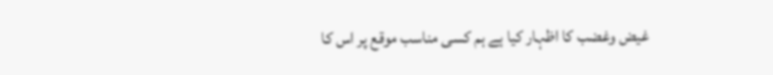غیض وغضب کا اظہار کیا ہے ہم کسی مناسب موقع پر اس کا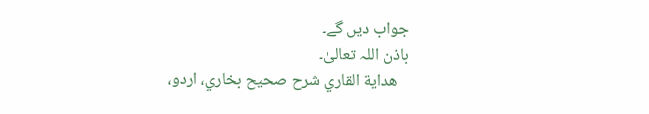جواب دیں گے۔
باذن اللہ تعالیٰ۔
   هداية القاري شرح صحيح بخاري، اردو،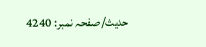حدیث/صفحہ نمبر: 4240